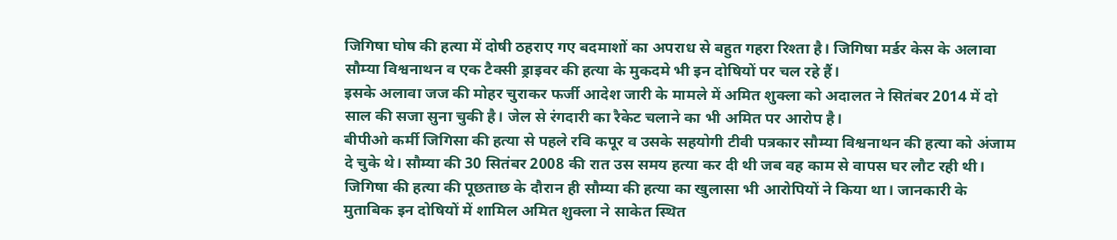जिगिषा घोष की हत्या में दोषी ठहराए गए बदमाशों का अपराध से बहुत गहरा रिश्ता है। जिगिषा मर्डर केस के अलावा सौम्या विश्वनाथन व एक टैक्सी ड्राइवर की हत्या के मुकदमे भी इन दोषियों पर चल रहे हैं।
इसके अलावा जज की मोहर चुराकर फर्जी आदेश जारी के मामले में अमित शुक्ला को अदालत ने सितंबर 2014 में दो साल की सजा सुना चुकी है। जेल से रंगदारी का रैकेट चलाने का भी अमित पर आरोप है।
बीपीओ कर्मी जिगिसा की हत्या से पहले रवि कपूर व उसके सहयोगी टीवी पत्रकार सौम्या विश्वनाथन की हत्या को अंजाम दे चुके थे। सौम्या की 30 सितंबर 2008 की रात उस समय हत्या कर दी थी जब वह काम से वापस घर लौट रही थी।
जिगिषा की हत्या की पूछताछ के दौरान ही सौम्या की हत्या का खुलासा भी आरोपियों ने किया था। जानकारी के मुताबिक इन दोषियों में शामिल अमित शुक्ला ने साकेत स्थित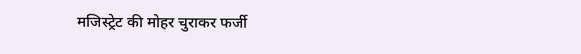मजिस्ट्रेट की मोहर चुराकर फर्जी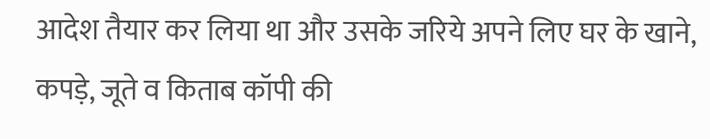आदेश तैयार कर लिया था और उसके जरिये अपने लिए घर के खाने, कपड़े, जूते व किताब कॉपी की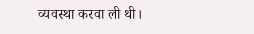व्यवस्था करवा ली थी।